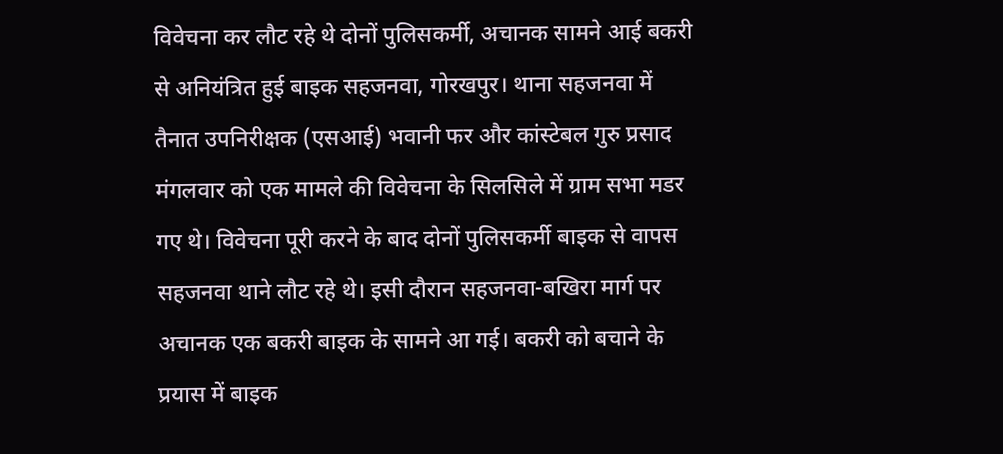विवेचना कर लौट रहे थे दोनों पुलिसकर्मी, अचानक सामने आई बकरी से अनियंत्रित हुई बाइक सहजनवा, गोरखपुर। थाना सहजनवा में तैनात उपनिरीक्षक (एसआई) भवानी फर और कांस्टेबल गुरु प्रसाद मंगलवार को एक मामले की विवेचना के सिलसिले में ग्राम सभा मडर गए थे। विवेचना पूरी करने के बाद दोनों पुलिसकर्मी बाइक से वापस सहजनवा थाने लौट रहे थे। इसी दौरान सहजनवा-बखिरा मार्ग पर अचानक एक बकरी बाइक के सामने आ गई। बकरी को बचाने के प्रयास में बाइक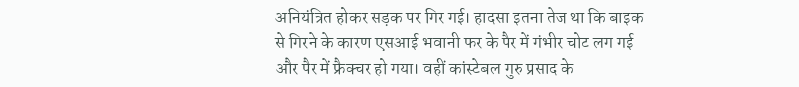अनियंत्रित होकर सड़क पर गिर गई। हादसा इतना तेज था कि बाइक से गिरने के कारण एसआई भवानी फर के पैर में गंभीर चोट लग गई और पैर में फ्रैक्चर हो गया। वहीं कांस्टेबल गुरु प्रसाद के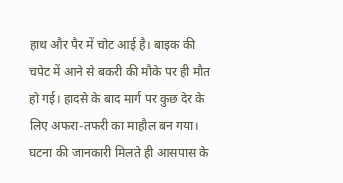हाथ और पैर में चोट आई है। बाइक की चपेट में आने से बकरी की मौके पर ही मौत हो गई। हादसे के बाद मार्ग पर कुछ देर के लिए अफरा-तफरी का माहौल बन गया। घटना की जानकारी मिलते ही आसपास के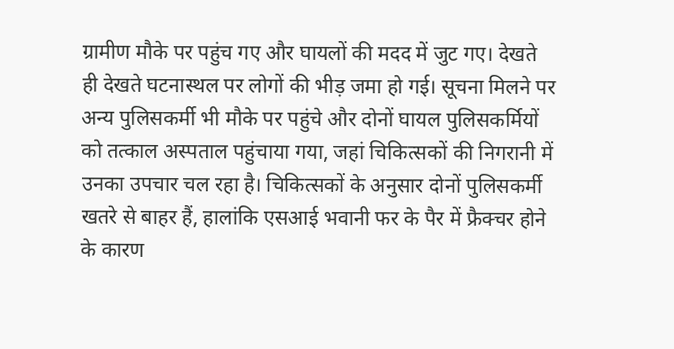ग्रामीण मौके पर पहुंच गए और घायलों की मदद में जुट गए। देखते ही देखते घटनास्थल पर लोगों की भीड़ जमा हो गई। सूचना मिलने पर अन्य पुलिसकर्मी भी मौके पर पहुंचे और दोनों घायल पुलिसकर्मियों को तत्काल अस्पताल पहुंचाया गया, जहां चिकित्सकों की निगरानी में उनका उपचार चल रहा है। चिकित्सकों के अनुसार दोनों पुलिसकर्मी खतरे से बाहर हैं, हालांकि एसआई भवानी फर के पैर में फ्रैक्चर होने के कारण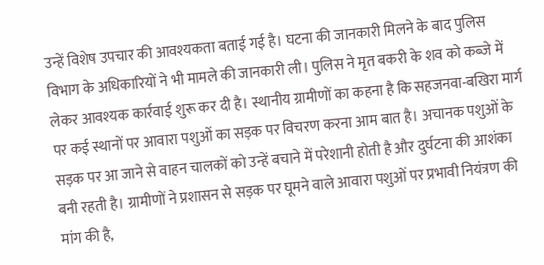उन्हें विशेष उपचार की आवश्यकता बताई गई है। घटना की जानकारी मिलने के बाद पुलिस विभाग के अधिकारियों ने भी मामले की जानकारी ली। पुलिस ने मृत बकरी के शव को कब्जे में लेकर आवश्यक कार्रवाई शुरू कर दी है। स्थानीय ग्रामीणों का कहना है कि सहजनवा-बखिरा मार्ग पर कई स्थानों पर आवारा पशुओं का सड़क पर विचरण करना आम बात है। अचानक पशुओं के सड़क पर आ जाने से वाहन चालकों को उन्हें बचाने में परेशानी होती है और दुर्घटना की आशंका बनी रहती है। ग्रामीणों ने प्रशासन से सड़क पर घूमने वाले आवारा पशुओं पर प्रभावी नियंत्रण की मांग की है,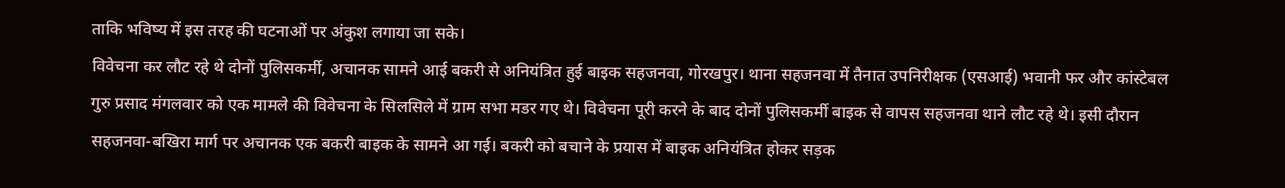ताकि भविष्य में इस तरह की घटनाओं पर अंकुश लगाया जा सके।
विवेचना कर लौट रहे थे दोनों पुलिसकर्मी, अचानक सामने आई बकरी से अनियंत्रित हुई बाइक सहजनवा, गोरखपुर। थाना सहजनवा में तैनात उपनिरीक्षक (एसआई) भवानी फर और कांस्टेबल गुरु प्रसाद मंगलवार को एक मामले की विवेचना के सिलसिले में ग्राम सभा मडर गए थे। विवेचना पूरी करने के बाद दोनों पुलिसकर्मी बाइक से वापस सहजनवा थाने लौट रहे थे। इसी दौरान सहजनवा-बखिरा मार्ग पर अचानक एक बकरी बाइक के सामने आ गई। बकरी को बचाने के प्रयास में बाइक अनियंत्रित होकर सड़क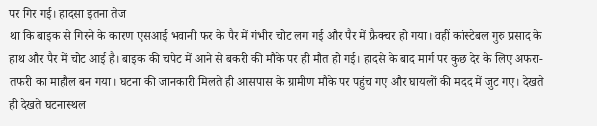पर गिर गई। हादसा इतना तेज
था कि बाइक से गिरने के कारण एसआई भवानी फर के पैर में गंभीर चोट लग गई और पैर में फ्रैक्चर हो गया। वहीं कांस्टेबल गुरु प्रसाद के हाथ और पैर में चोट आई है। बाइक की चपेट में आने से बकरी की मौके पर ही मौत हो गई। हादसे के बाद मार्ग पर कुछ देर के लिए अफरा-तफरी का माहौल बन गया। घटना की जानकारी मिलते ही आसपास के ग्रामीण मौके पर पहुंच गए और घायलों की मदद में जुट गए। देखते ही देखते घटनास्थल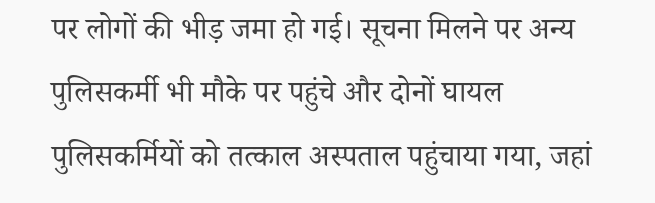पर लोगों की भीड़ जमा हो गई। सूचना मिलने पर अन्य पुलिसकर्मी भी मौके पर पहुंचे और दोनों घायल पुलिसकर्मियों को तत्काल अस्पताल पहुंचाया गया, जहां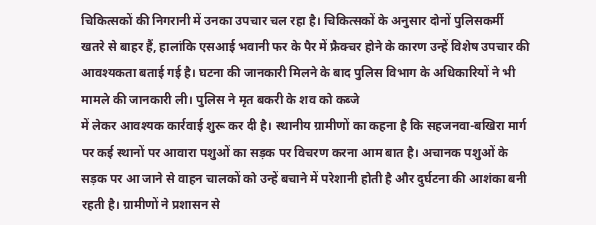चिकित्सकों की निगरानी में उनका उपचार चल रहा है। चिकित्सकों के अनुसार दोनों पुलिसकर्मी खतरे से बाहर हैं, हालांकि एसआई भवानी फर के पैर में फ्रैक्चर होने के कारण उन्हें विशेष उपचार की आवश्यकता बताई गई है। घटना की जानकारी मिलने के बाद पुलिस विभाग के अधिकारियों ने भी मामले की जानकारी ली। पुलिस ने मृत बकरी के शव को कब्जे
में लेकर आवश्यक कार्रवाई शुरू कर दी है। स्थानीय ग्रामीणों का कहना है कि सहजनवा-बखिरा मार्ग पर कई स्थानों पर आवारा पशुओं का सड़क पर विचरण करना आम बात है। अचानक पशुओं के सड़क पर आ जाने से वाहन चालकों को उन्हें बचाने में परेशानी होती है और दुर्घटना की आशंका बनी रहती है। ग्रामीणों ने प्रशासन से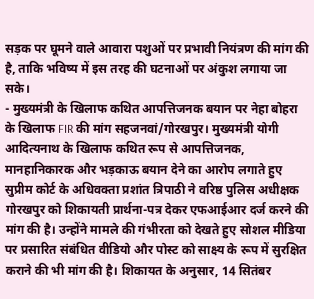सड़क पर घूमने वाले आवारा पशुओं पर प्रभावी नियंत्रण की मांग की है, ताकि भविष्य में इस तरह की घटनाओं पर अंकुश लगाया जा सके।
- मुख्यमंत्री के खिलाफ कथित आपत्तिजनक बयान पर नेहा बोहरा के खिलाफ FIR की मांग सहजनवां/गोरखपुर। मुख्यमंत्री योगी आदित्यनाथ के खिलाफ कथित रूप से आपत्तिजनक, मानहानिकारक और भड़काऊ बयान देने का आरोप लगाते हुए सुप्रीम कोर्ट के अधिवक्ता प्रशांत त्रिपाठी ने वरिष्ठ पुलिस अधीक्षक गोरखपुर को शिकायती प्रार्थना-पत्र देकर एफआईआर दर्ज करने की मांग की है। उन्होंने मामले की गंभीरता को देखते हुए सोशल मीडिया पर प्रसारित संबंधित वीडियो और पोस्ट को साक्ष्य के रूप में सुरक्षित कराने की भी मांग की है। शिकायत के अनुसार, 14 सितंबर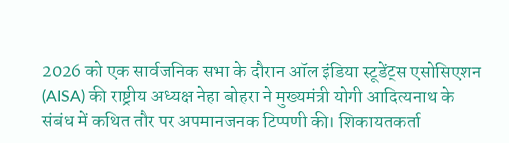2026 को एक सार्वजनिक सभा के दौरान ऑल इंडिया स्टूडेंट्स एसोसिएशन (AISA) की राष्ट्रीय अध्यक्ष नेहा बोहरा ने मुख्यमंत्री योगी आदित्यनाथ के संबंध में कथित तौर पर अपमानजनक टिप्पणी की। शिकायतकर्ता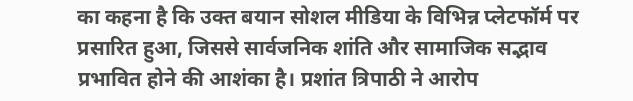का कहना है कि उक्त बयान सोशल मीडिया के विभिन्न प्लेटफॉर्म पर प्रसारित हुआ, जिससे सार्वजनिक शांति और सामाजिक सद्भाव प्रभावित होने की आशंका है। प्रशांत त्रिपाठी ने आरोप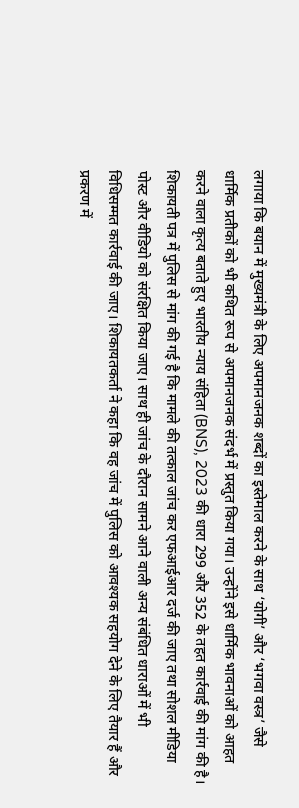लगाया कि बयान में मुख्यमंत्री के लिए अपमानजनक शब्दों का इस्तेमाल करने के साथ ‘योगी’ और ‘भगवा वस्त्र’ जैसे धार्मिक प्रतीकों को भी कथित रूप से अपमानजनक संदर्भ में प्रस्तुत किया गया। उन्होंने इसे धार्मिक भावनाओं को आहत करने वाला कृत्य बताते हुए भारतीय न्याय संहिता (BNS), 2023 की धारा 299 और 352 के तहत कार्रवाई की मांग की है। शिकायती पत्र में पुलिस से मांग की गई है कि मामले की तत्काल जांच कर एफआईआर दर्ज की जाए तथा सोशल मीडिया पोस्ट और वीडियो को संरक्षित किया जाए। साथ ही जांच के दौरान सामने आने वाली अन्य संबंधित धाराओं में भी विधिसम्मत कार्रवाई की जाए। शिकायतकर्ता ने कहा कि वह जांच में पुलिस को आवश्यक सहयोग देने के लिए तैयार हैं और प्रकरण में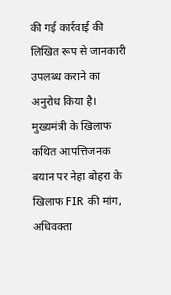की गई कार्रवाई की लिखित रूप से जानकारी उपलब्ध कराने का अनुरोध किया है। मुख्यमंत्री के खिलाफ कथित आपत्तिजनक बयान पर नेहा बोहरा के खिलाफ FIR की मांग, अधिवक्ता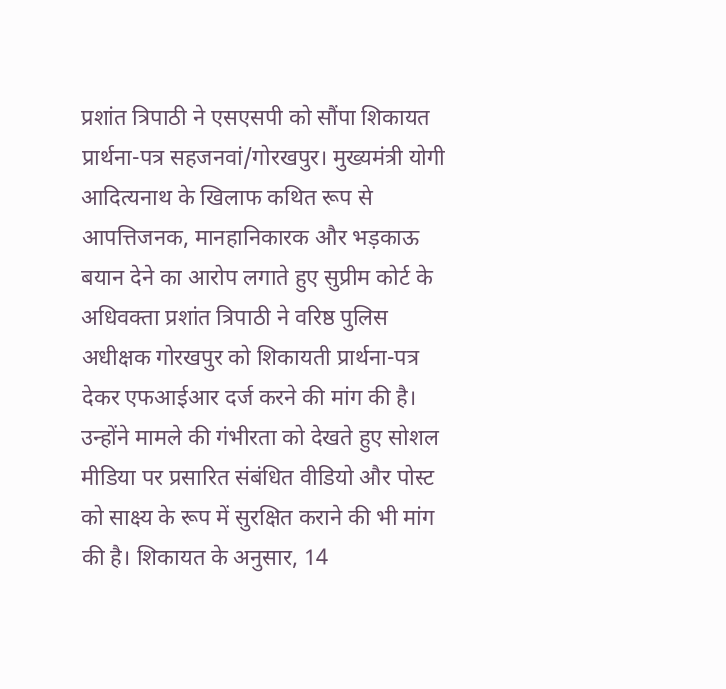प्रशांत त्रिपाठी ने एसएसपी को सौंपा शिकायत प्रार्थना-पत्र सहजनवां/गोरखपुर। मुख्यमंत्री योगी आदित्यनाथ के खिलाफ कथित रूप से आपत्तिजनक, मानहानिकारक और भड़काऊ बयान देने का आरोप लगाते हुए सुप्रीम कोर्ट के अधिवक्ता प्रशांत त्रिपाठी ने वरिष्ठ पुलिस अधीक्षक गोरखपुर को शिकायती प्रार्थना-पत्र देकर एफआईआर दर्ज करने की मांग की है। उन्होंने मामले की गंभीरता को देखते हुए सोशल मीडिया पर प्रसारित संबंधित वीडियो और पोस्ट को साक्ष्य के रूप में सुरक्षित कराने की भी मांग की है। शिकायत के अनुसार, 14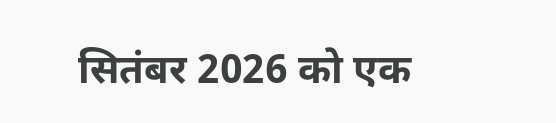सितंबर 2026 को एक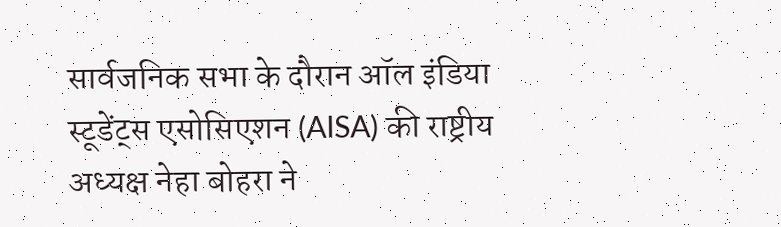सार्वजनिक सभा के दौरान ऑल इंडिया स्टूडेंट्स एसोसिएशन (AISA) की राष्ट्रीय अध्यक्ष नेहा बोहरा ने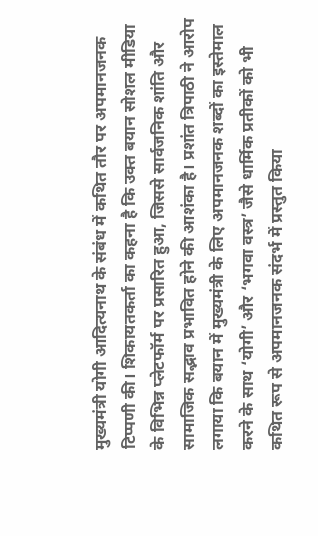मुख्यमंत्री योगी आदित्यनाथ के संबंध में कथित तौर पर अपमानजनक टिप्पणी की। शिकायतकर्ता का कहना है कि उक्त बयान सोशल मीडिया के विभिन्न प्लेटफॉर्म पर प्रसारित हुआ, जिससे सार्वजनिक शांति और सामाजिक सद्भाव प्रभावित होने की आशंका है। प्रशांत त्रिपाठी ने आरोप लगाया कि बयान में मुख्यमंत्री के लिए अपमानजनक शब्दों का इस्तेमाल करने के साथ ‘योगी’ और ‘भगवा वस्त्र’ जैसे धार्मिक प्रतीकों को भी कथित रूप से अपमानजनक संदर्भ में प्रस्तुत किया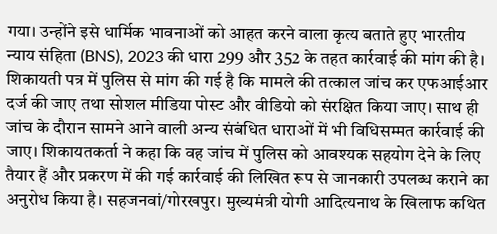गया। उन्होंने इसे धार्मिक भावनाओं को आहत करने वाला कृत्य बताते हुए भारतीय न्याय संहिता (BNS), 2023 की धारा 299 और 352 के तहत कार्रवाई की मांग की है। शिकायती पत्र में पुलिस से मांग की गई है कि मामले की तत्काल जांच कर एफआईआर दर्ज की जाए तथा सोशल मीडिया पोस्ट और वीडियो को संरक्षित किया जाए। साथ ही जांच के दौरान सामने आने वाली अन्य संबंधित धाराओं में भी विधिसम्मत कार्रवाई की जाए। शिकायतकर्ता ने कहा कि वह जांच में पुलिस को आवश्यक सहयोग देने के लिए तैयार हैं और प्रकरण में की गई कार्रवाई की लिखित रूप से जानकारी उपलब्ध कराने का अनुरोध किया है। सहजनवां/गोरखपुर। मुख्यमंत्री योगी आदित्यनाथ के खिलाफ कथित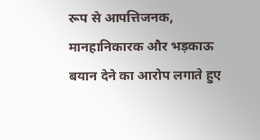रूप से आपत्तिजनक, मानहानिकारक और भड़काऊ बयान देने का आरोप लगाते हुए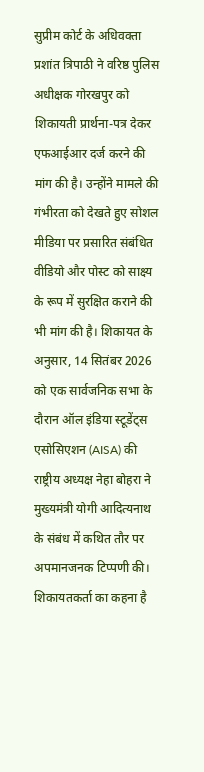सुप्रीम कोर्ट के अधिवक्ता प्रशांत त्रिपाठी ने वरिष्ठ पुलिस अधीक्षक गोरखपुर को शिकायती प्रार्थना-पत्र देकर एफआईआर दर्ज करने की मांग की है। उन्होंने मामले की गंभीरता को देखते हुए सोशल मीडिया पर प्रसारित संबंधित वीडियो और पोस्ट को साक्ष्य के रूप में सुरक्षित कराने की भी मांग की है। शिकायत के अनुसार, 14 सितंबर 2026 को एक सार्वजनिक सभा के दौरान ऑल इंडिया स्टूडेंट्स एसोसिएशन (AISA) की राष्ट्रीय अध्यक्ष नेहा बोहरा ने मुख्यमंत्री योगी आदित्यनाथ के संबंध में कथित तौर पर अपमानजनक टिप्पणी की। शिकायतकर्ता का कहना है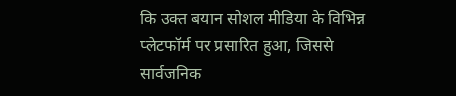कि उक्त बयान सोशल मीडिया के विभिन्न प्लेटफॉर्म पर प्रसारित हुआ, जिससे सार्वजनिक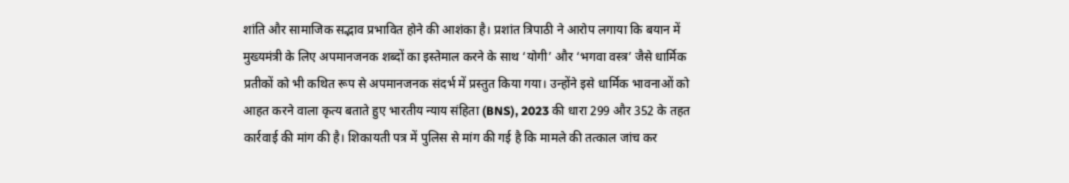शांति और सामाजिक सद्भाव प्रभावित होने की आशंका है। प्रशांत त्रिपाठी ने आरोप लगाया कि बयान में मुख्यमंत्री के लिए अपमानजनक शब्दों का इस्तेमाल करने के साथ ‘योगी’ और ‘भगवा वस्त्र’ जैसे धार्मिक प्रतीकों को भी कथित रूप से अपमानजनक संदर्भ में प्रस्तुत किया गया। उन्होंने इसे धार्मिक भावनाओं को आहत करने वाला कृत्य बताते हुए भारतीय न्याय संहिता (BNS), 2023 की धारा 299 और 352 के तहत कार्रवाई की मांग की है। शिकायती पत्र में पुलिस से मांग की गई है कि मामले की तत्काल जांच कर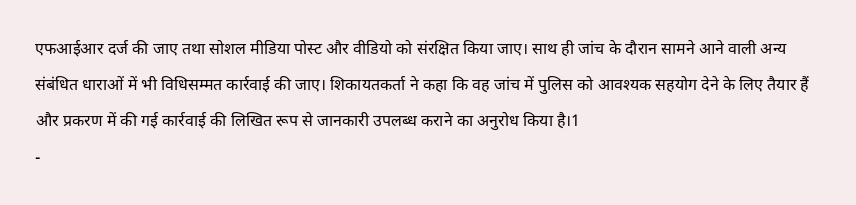एफआईआर दर्ज की जाए तथा सोशल मीडिया पोस्ट और वीडियो को संरक्षित किया जाए। साथ ही जांच के दौरान सामने आने वाली अन्य संबंधित धाराओं में भी विधिसम्मत कार्रवाई की जाए। शिकायतकर्ता ने कहा कि वह जांच में पुलिस को आवश्यक सहयोग देने के लिए तैयार हैं और प्रकरण में की गई कार्रवाई की लिखित रूप से जानकारी उपलब्ध कराने का अनुरोध किया है।1
-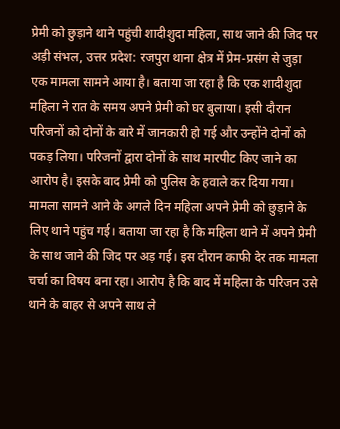प्रेमी को छुड़ाने थाने पहुंची शादीशुदा महिला, साथ जाने की जिद पर अड़ी संभल, उत्तर प्रदेश: रजपुरा थाना क्षेत्र में प्रेम-प्रसंग से जुड़ा एक मामला सामने आया है। बताया जा रहा है कि एक शादीशुदा महिला ने रात के समय अपने प्रेमी को घर बुलाया। इसी दौरान परिजनों को दोनों के बारे में जानकारी हो गई और उन्होंने दोनों को पकड़ लिया। परिजनों द्वारा दोनों के साथ मारपीट किए जाने का आरोप है। इसके बाद प्रेमी को पुलिस के हवाले कर दिया गया। मामला सामने आने के अगले दिन महिला अपने प्रेमी को छुड़ाने के लिए थाने पहुंच गई। बताया जा रहा है कि महिला थाने में अपने प्रेमी के साथ जाने की जिद पर अड़ गई। इस दौरान काफी देर तक मामला चर्चा का विषय बना रहा। आरोप है कि बाद में महिला के परिजन उसे थाने के बाहर से अपने साथ ले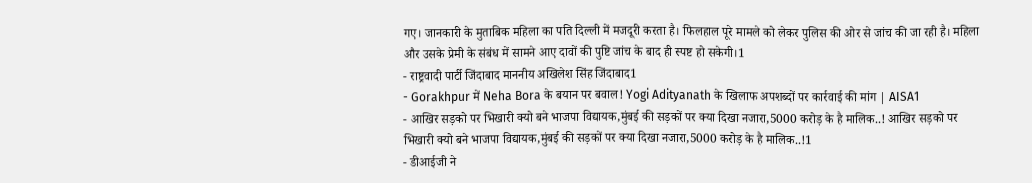गए। जानकारी के मुताबिक महिला का पति दिल्ली में मजदूरी करता है। फिलहाल पूरे मामले को लेकर पुलिस की ओर से जांच की जा रही है। महिला और उसके प्रेमी के संबंध में सामने आए दावों की पुष्टि जांच के बाद ही स्पष्ट हो सकेगी।1
- राष्ट्रवादी पार्टी जिंदाबाद माननीय अखिलेश सिंह जिंदाबाद1
- Gorakhpur में Neha Bora के बयान पर बवाल! Yogi Adityanath के खिलाफ अपशब्दों पर कार्रवाई की मांग | AISA1
- आखिर सड़को पर भिखारी क्यो बने भाजपा विद्यायक,मुंबई की सड़कों पर क्या दिखा नजारा,5000 करोड़ के है मालिक..! आखिर सड़को पर भिखारी क्यो बने भाजपा विद्यायक,मुंबई की सड़कों पर क्या दिखा नजारा,5000 करोड़ के है मालिक..!1
- डीआईजी ने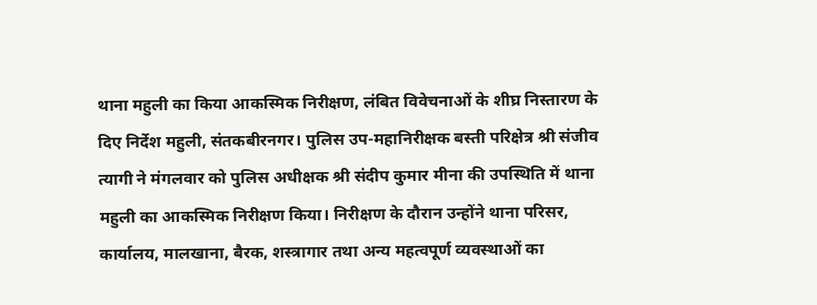थाना महुली का किया आकस्मिक निरीक्षण, लंबित विवेचनाओं के शीघ्र निस्तारण के दिए निर्देश महुली, संतकबीरनगर। पुलिस उप-महानिरीक्षक बस्ती परिक्षेत्र श्री संजीव त्यागी ने मंगलवार को पुलिस अधीक्षक श्री संदीप कुमार मीना की उपस्थिति में थाना महुली का आकस्मिक निरीक्षण किया। निरीक्षण के दौरान उन्होंने थाना परिसर, कार्यालय, मालखाना, बैरक, शस्त्रागार तथा अन्य महत्वपूर्ण व्यवस्थाओं का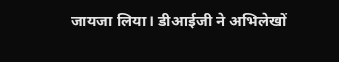जायजा लिया। डीआईजी ने अभिलेखों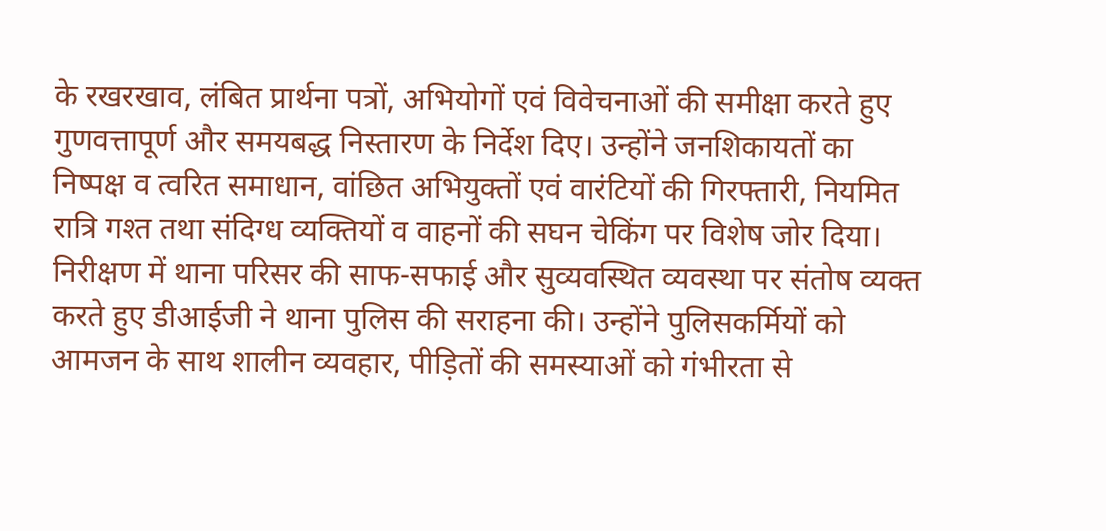के रखरखाव, लंबित प्रार्थना पत्रों, अभियोगों एवं विवेचनाओं की समीक्षा करते हुए गुणवत्तापूर्ण और समयबद्ध निस्तारण के निर्देश दिए। उन्होंने जनशिकायतों का निष्पक्ष व त्वरित समाधान, वांछित अभियुक्तों एवं वारंटियों की गिरफ्तारी, नियमित रात्रि गश्त तथा संदिग्ध व्यक्तियों व वाहनों की सघन चेकिंग पर विशेष जोर दिया। निरीक्षण में थाना परिसर की साफ-सफाई और सुव्यवस्थित व्यवस्था पर संतोष व्यक्त करते हुए डीआईजी ने थाना पुलिस की सराहना की। उन्होंने पुलिसकर्मियों को आमजन के साथ शालीन व्यवहार, पीड़ितों की समस्याओं को गंभीरता से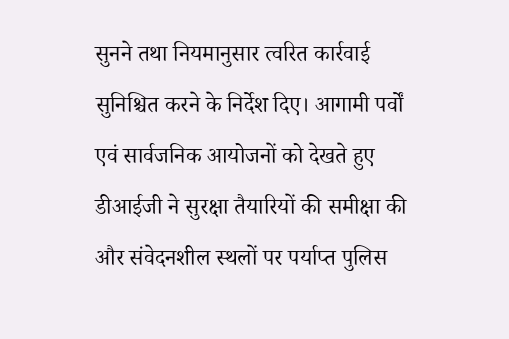सुनने तथा नियमानुसार त्वरित कार्रवाई सुनिश्चित करने के निर्देश दिए। आगामी पर्वों एवं सार्वजनिक आयोजनों को देखते हुए डीआईजी ने सुरक्षा तैयारियों की समीक्षा की और संवेदनशील स्थलों पर पर्याप्त पुलिस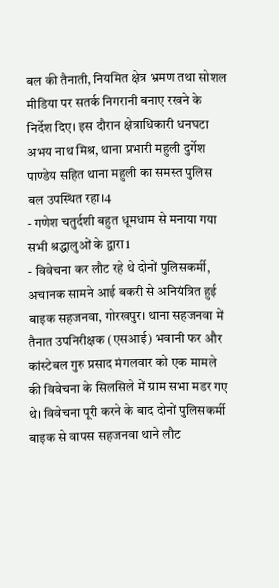बल की तैनाती, नियमित क्षेत्र भ्रमण तथा सोशल मीडिया पर सतर्क निगरानी बनाए रखने के निर्देश दिए। इस दौरान क्षेत्राधिकारी धनघटा अभय नाथ मिश्र, थाना प्रभारी महुली दुर्गेश पाण्डेय सहित थाना महुली का समस्त पुलिस बल उपस्थित रहा।4
- गणेश चतुर्दशी बहुत धूमधाम से मनाया गया सभी श्रद्धालुओं के द्वारा1
- विवेचना कर लौट रहे थे दोनों पुलिसकर्मी, अचानक सामने आई बकरी से अनियंत्रित हुई बाइक सहजनवा, गोरखपुर। थाना सहजनवा में तैनात उपनिरीक्षक (एसआई) भवानी फर और कांस्टेबल गुरु प्रसाद मंगलवार को एक मामले की विवेचना के सिलसिले में ग्राम सभा मडर गए थे। विवेचना पूरी करने के बाद दोनों पुलिसकर्मी बाइक से वापस सहजनवा थाने लौट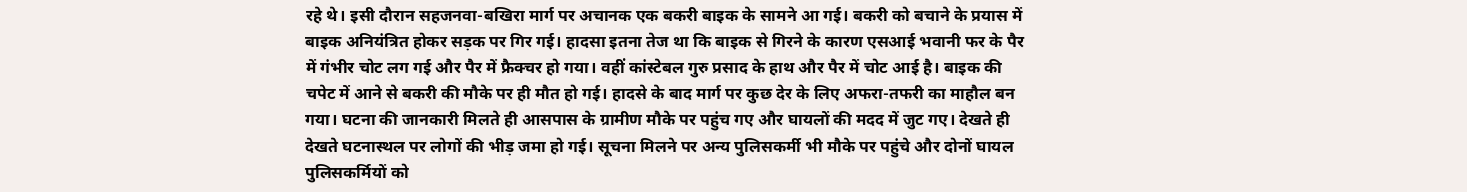रहे थे। इसी दौरान सहजनवा-बखिरा मार्ग पर अचानक एक बकरी बाइक के सामने आ गई। बकरी को बचाने के प्रयास में बाइक अनियंत्रित होकर सड़क पर गिर गई। हादसा इतना तेज था कि बाइक से गिरने के कारण एसआई भवानी फर के पैर में गंभीर चोट लग गई और पैर में फ्रैक्चर हो गया। वहीं कांस्टेबल गुरु प्रसाद के हाथ और पैर में चोट आई है। बाइक की चपेट में आने से बकरी की मौके पर ही मौत हो गई। हादसे के बाद मार्ग पर कुछ देर के लिए अफरा-तफरी का माहौल बन गया। घटना की जानकारी मिलते ही आसपास के ग्रामीण मौके पर पहुंच गए और घायलों की मदद में जुट गए। देखते ही देखते घटनास्थल पर लोगों की भीड़ जमा हो गई। सूचना मिलने पर अन्य पुलिसकर्मी भी मौके पर पहुंचे और दोनों घायल पुलिसकर्मियों को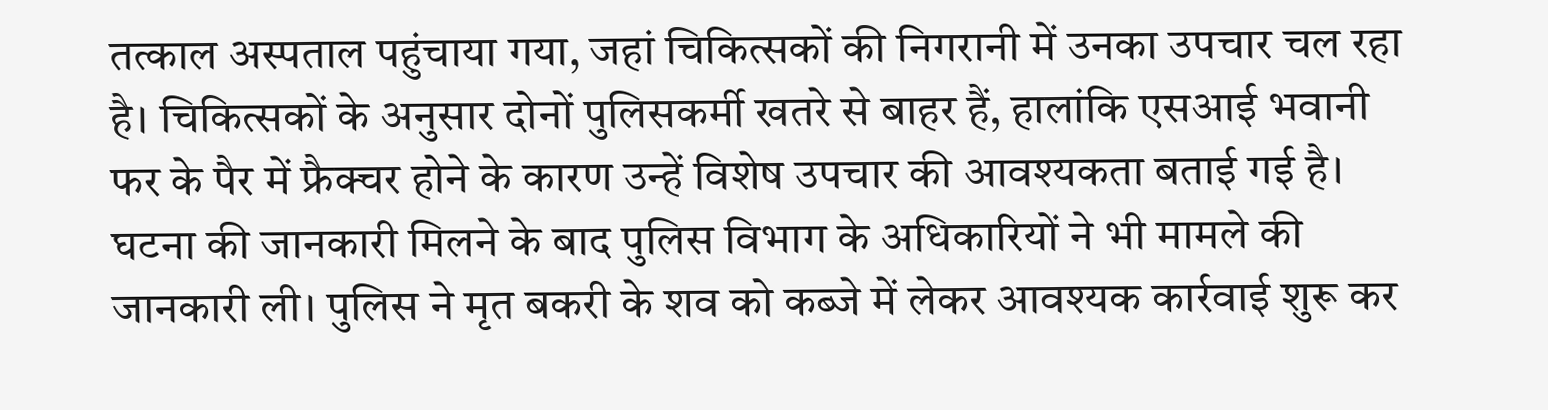तत्काल अस्पताल पहुंचाया गया, जहां चिकित्सकों की निगरानी में उनका उपचार चल रहा है। चिकित्सकों के अनुसार दोनों पुलिसकर्मी खतरे से बाहर हैं, हालांकि एसआई भवानी फर के पैर में फ्रैक्चर होने के कारण उन्हें विशेष उपचार की आवश्यकता बताई गई है। घटना की जानकारी मिलने के बाद पुलिस विभाग के अधिकारियों ने भी मामले की जानकारी ली। पुलिस ने मृत बकरी के शव को कब्जे में लेकर आवश्यक कार्रवाई शुरू कर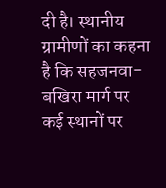दी है। स्थानीय ग्रामीणों का कहना है कि सहजनवा-बखिरा मार्ग पर कई स्थानों पर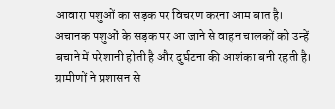आवारा पशुओं का सड़क पर विचरण करना आम बात है। अचानक पशुओं के सड़क पर आ जाने से वाहन चालकों को उन्हें बचाने में परेशानी होती है और दुर्घटना की आशंका बनी रहती है। ग्रामीणों ने प्रशासन से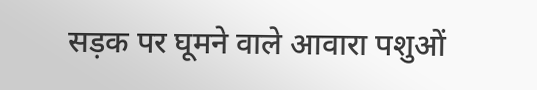सड़क पर घूमने वाले आवारा पशुओं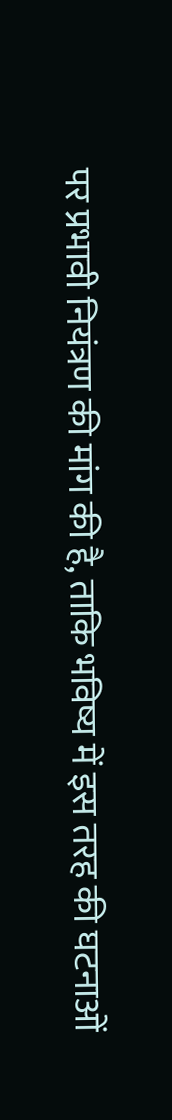पर प्रभावी नियंत्रण की मांग की है, ताकि भविष्य में इस तरह की घटनाओं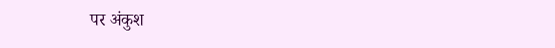पर अंकुश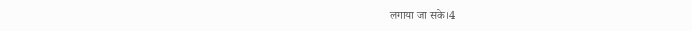लगाया जा सके।4